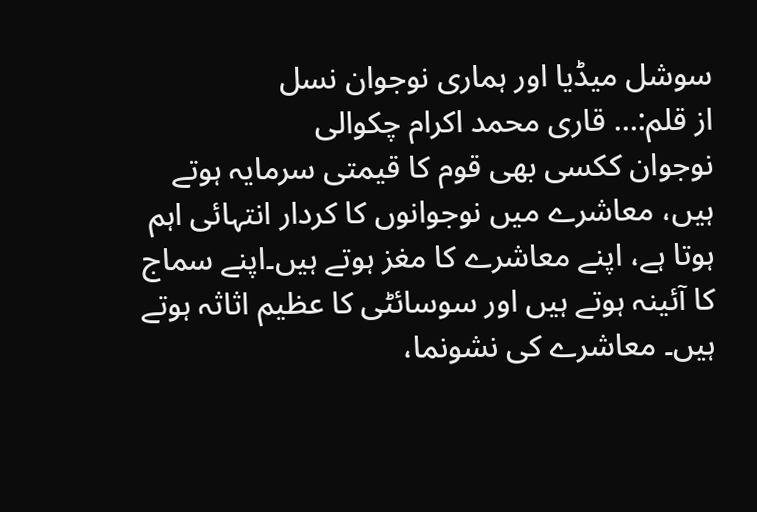سوشل میڈیا اور ہماری نوجوان نسل
از قلم:… قاری محمد اکرام چکوالی
نوجوان كکسی بھی قوم کا قیمتی سرمایہ ہوتے ہیں، معاشرے میں نوجوانوں کا کردار انتہائی اہم ہوتا ہے، اپنے معاشرے کا مغز ہوتے ہیں۔اپنے سماج کا آئینہ ہوتے ہیں اور سوسائٹی کا عظیم اثاثہ ہوتے ہیں۔ معاشرے کی نشونما،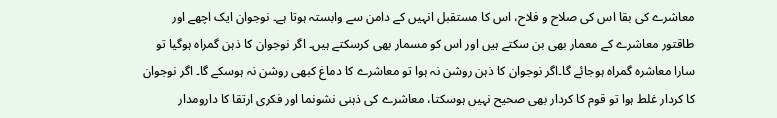معاشرے کی بقا اس کی صلاح و فلاح، اس کا مستقبل انہیں کے دامن سے وابستہ ہوتا ہے۔ نوجوان ايک اچھے اور طاقتور معاشرے کے معمار بھی بن سکتے ہیں اور اس کو مسمار بھی کرسکتے ہیں۔ اگر نوجوان کا ذہن گمراہ ہوگیا تو سارا معاشرہ گمراہ ہوجائے گا۔اگر نوجوان کا ذہن روشن نہ ہوا تو معاشرے کا دماغ کبھی روشن نہ ہوسکے گا۔ اگر نوجوان کا کردار غلط ہوا تو قوم کا کردار بھی صحیح نہیں ہوسکتا، معاشرے کی ذہنی نشونما اور فکری ارتقا کا دارومدار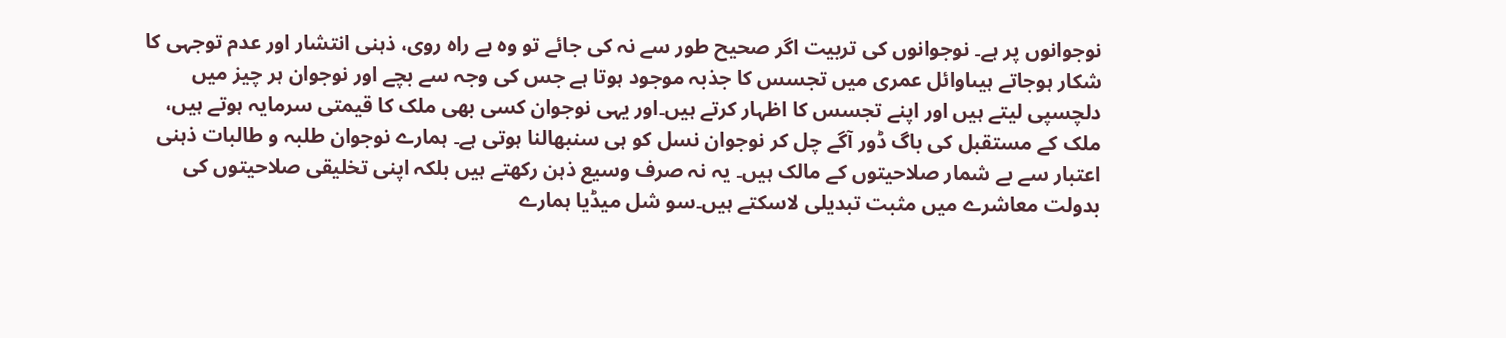نوجوانوں پر ہے۔ نوجوانوں کی تربیت اگر صحیح طور سے نہ کی جائے تو وہ بے راہ روی، ذہنی انتشار اور عدم توجہی کا شکار ہوجاتے ہیںاوائل عمری میں تجسس کا جذبہ موجود ہوتا ہے جس کی وجہ سے بچے اور نوجوان ہر چیز میں دلچسپی لیتے ہیں اور اپنے تجسس کا اظہار کرتے ہیں۔اور یہی نوجوان کسی بھی ملک کا قیمتی سرمایہ ہوتے ہیں، ملک کے مستقبل کی باگ ڈور آگے چل کر نوجوان نسل کو ہی سنبھالنا ہوتی ہے۔ ہمارے نوجوان طلبہ و طالبات ذہنی اعتبار سے بے شمار صلاحیتوں کے مالک ہیں۔ یہ نہ صرف وسیع ذہن رکھتے ہیں بلکہ اپنی تخلیقی صلاحیتوں کی بدولت معاشرے میں مثبت تبدیلی لاسکتے ہیں۔سو شل میڈیا ہمارے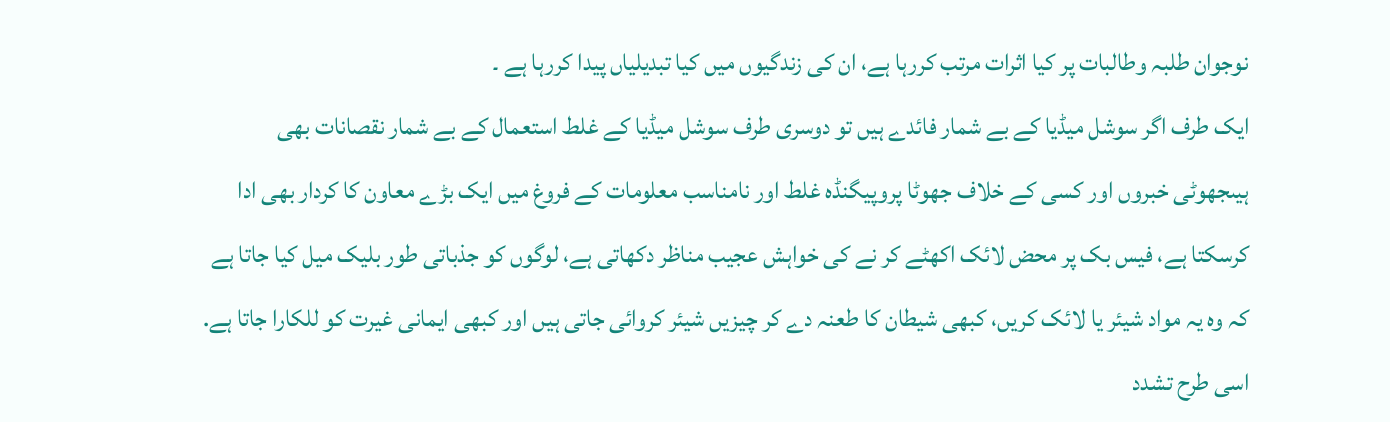نوجوان طلبہ وطالبات پر کیا اثرات مرتب کررہا ہے، ان کی زندگیوں میں کیا تبدیلیاں پیدا کررہا ہے ۔
ایک طرف اگر سوشل میڈیا کے بے شمار فائدے ہیں تو دوسری طرف سوشل میڈیا کے غلط استعمال کے بے شمار نقصانات بھی ہیںجھوٹی خبروں اور کسی کے خلاف جھوٹا پروپیگنڈہ غلط اور نامناسب معلومات کے فروغ میں ایک بڑے معاون کا کردار بھی ادا کرسکتا ہے، فیس بک پر محض لائک اکھٹے کر نے کی خواہش عجیب مناظر دکھاتی ہے، لوگوں کو جذباتی طور بلیک میل کیا جاتا ہے کہ وہ یہ مواد شیئر یا لائک کریں، کبھی شیطان کا طعنہ دے کر چیزیں شیئر کروائی جاتی ہیں اور کبھی ایمانی غیرت کو للکارا جاتا ہے. اسی طرح تشدد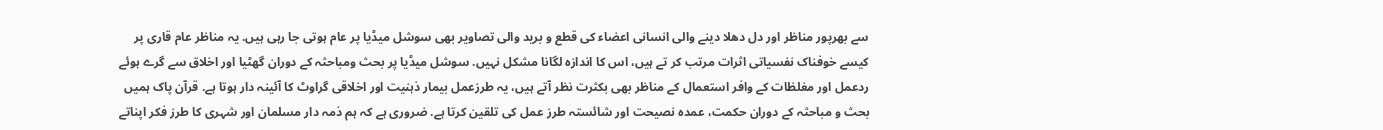سے بھرپور مناظر اور دل دھلا دینے والی انسانی اعضاء کی قطع و برید والی تصاویر بھی سوشل میڈیا پر عام ہوتی جا رہی ہیں. یہ مناظر عام قاری پر کیسے خوفناک نفسیاتی اثرات مرتب کر تے ہیں، اس کا اندازہ لگانا مشکل نہیں. سوشل میڈیا پر بحث ومباحثہ کے دوران گھٹیا اور اخلاق سے گرے ہوئے ردعمل اور مغلظات کے وافر استعمال کے مناظر بھی بکثرت نظر آتے ہیں، یہ طرزعمل بیمار ذہنیت اور اخلاقی گراوٹ کا آئینہ دار ہوتا ہے. قرآن پاک ہمیں بحث و مباحثہ کے دوران حکمت، عمدہ نصیحت اور شائستہ طرز عمل کی تلقین کرتا ہے. ضروری ہے کہ ہم ذمہ دار مسلمان اور شہری کا طرز فکر اپناتے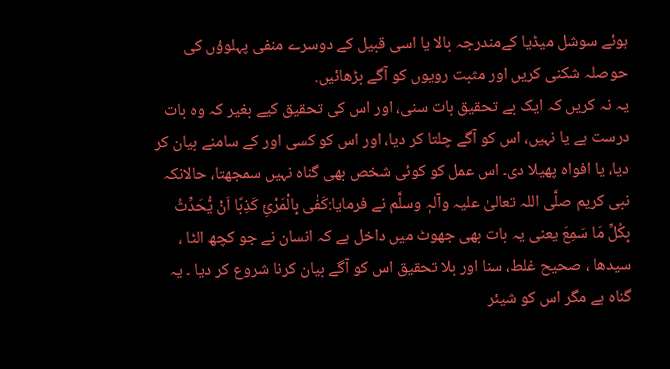ہوئے سوشل میڈیا کےمندرجہ بالا یا اسی قبیل کے دوسرے منفی پہلوؤں کی حوصلہ شکنی کریں اور مثبت رویوں کو آگے بڑھائیں.
یہ نہ کریں کہ ایک بے تحقیق بات سنی، اور اس کی تحقیق کیے بغیر کہ وہ بات درست ہے یا نہیں، اس کو آگے چلتا کر دیا، اور اس کو کسی اور کے سامنے بیان کر دیا، یا افواہ پھیلا دی۔ اس عمل کو کوئی شخص بھی گناہ نہیں سمجھتا، حالانکہ نبی کریم صلَّی اللہ تعالیٰ علیہ وآلہٖ وسلَّم نے فرمایا:کَفٰی بِالْمَرْئِ کَذِبًا اَنْ یُّحَدِّثُ بِکُلِّ مَا سَمِعَ یعنی یہ بات بھی جھوٹ میں داخل ہے کہ انسان نے جو کچھ الٹا ، سیدھا ، صحیح غلط، سنا اور بلا تحقیق اس کو آگے بیان کرنا شروع کر دیا ۔ یہ گناہ ہے مگر اس کو شیئر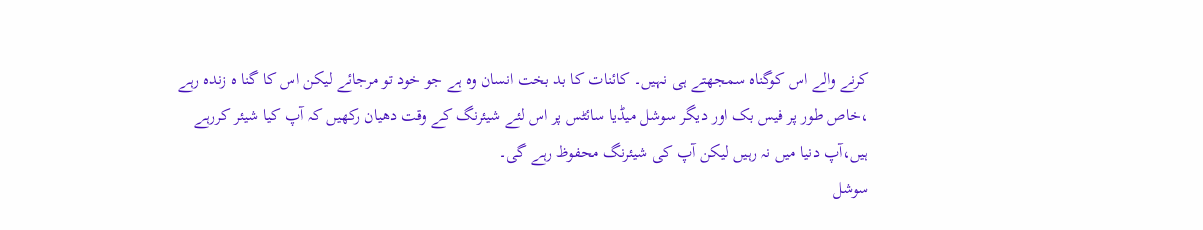کرنے والے اس کوگناہ سمجھتے ہی نہیں۔ کائنات کا بد بخت انسان وہ ہے جو خود تو مرجائے لیکن اس کا گنا ہ زندہ رہے ،خاص طور پر فیس بک اور دیگر سوشل میڈیا سائٹس پر اس لئے شیئرنگ کے وقت دھیان رکھیں کہ آپ کیا شیئر کررہے ہیں،آپ دنیا میں نہ رہیں لیکن آپ کی شیئرنگ محفوظ رہے گی۔
سوشل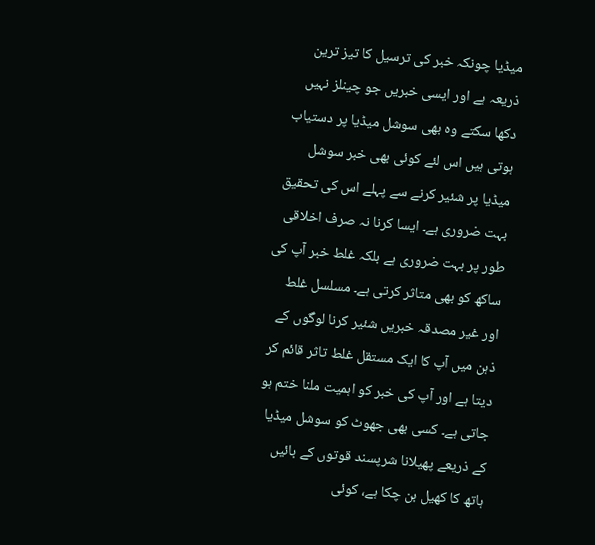میڈیا چونکہ خبر کی ترسیل کا تیز ترین ذریعہ ہے اور ایسی خبریں جو چینلز نہیں دکھا سکتے وہ بھی سوشل میڈیا پر دستیاب ہوتی ہیں اس لئے کوئی بھی خبر سوشل میڈیا پر شئیر کرنے سے پہلے اس کی تحقیق بہت ضروری ہے۔ ایسا کرنا نہ صرف اخلاقی طور پر بہت ضروری ہے بلکہ غلط خبر آپ کی ساکھ کو بھی متاثر کرتی ہے۔ مسلسل غلط اور غیر مصدقہ خبریں شئیر کرنا لوگوں کے ذہن میں آپ کا ایک مستقل غلط تاثر قائم کر دیتا ہے اور آپ کی خبر کو اہمیت ملنا ختم ہو جاتی ہے۔ کسی بھی جھوٹ کو سوشل میڈیا کے ذریعے پھیلانا شرپسند قوتوں کے بائیں ہاتھ کا کھیل بن چکا ہے، کوئی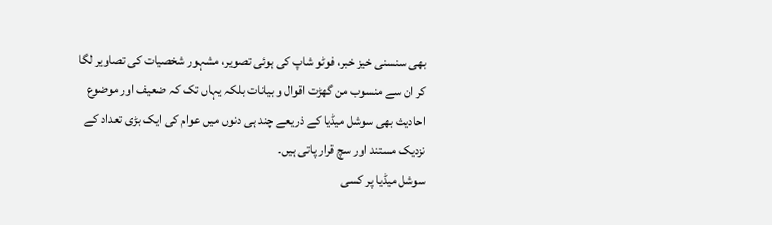بھی سنسنی خیز خبر، فوٹو شاپ کی ہوئی تصویر، مشہور شخصیات کی تصاویر لگا کر ان سے منسوب من گھڑت اقوال و بیانات بلکہ یہاں تک کہ ضعیف اور موضوع احادیث بھی سوشل میڈیا کے ذریعے چند ہی دنوں میں عوام کی ایک بڑی تعداد کے نزدیک مستند اور سچ قرار پاتی ہیں۔
سوشل میڈیا پر کسی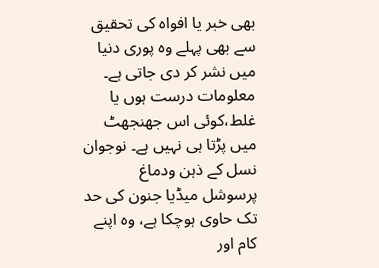بھی خبر یا افواہ کی تحقیق سے بھی پہلے وہ پوری دنیا میں نشر کر دی جاتی ہے۔ معلومات درست ہوں یا غلط،کوئی اس جھنجھٹ میں پڑتا ہی نہیں ہے۔ نوجوان نسل کے ذہن ودماغ پرسوشل میڈیا جنون کی حد تک حاوی ہوچکا ہے، وہ اپنے کام اور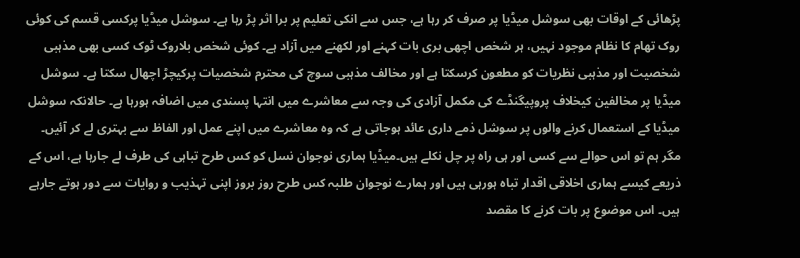پڑھائی کے اوقات بھی سوشل میڈیا پر صرف کر رہا ہے، جس سے انکی تعلیم پر برا اثر پڑ رہا ہے۔ سوشل میڈیا پرکسی قسم کی کوئی روک تھام کا نظام موجود نہیں، ہر شخص اچھی بری بات کہنے اور لکھنے میں آزاد ہے۔ کوئی شخص بلاروک ٹوک کسی بھی مذہبی شخصیت اور مذہبی نظریات کو مطعون کرسکتا ہے اور مخالف مذہبی سوچ کی محترم شخصیات پرکیچڑ اچھال سکتا ہے۔ سوشل میڈیا پر مخالفین کیخلاف پروپیگنڈے کی مکمل آزادی کی وجہ سے معاشرے میں انتہا پسندی میں اضافہ ہورہا ہے۔ حالانکہ سوشل میڈیا کے استعمال کرنے والوں پر سوشل ذمے داری عائد ہوجاتی ہے کہ وہ معاشرے میں اپنے عمل اور الفاظ سے بہتری لے کر آئیں۔ مگر ہم تو اس حوالے سے کسی اور ہی راہ پر چل نکلے ہیں۔میڈیا ہماری نوجوان نسل کو کس طرح تباہی کی طرف لے جارہا ہے، اس کے ذریعے کیسے ہماری اخلاقی اقدار تباہ ہورہی ہیں اور ہمارے نوجوان طلبہ کس طرح روز بروز اپنی تہذیب و روایات سے دور ہوتے جارہے ہیں۔ اس موضوع پر بات کرنے کا مقصد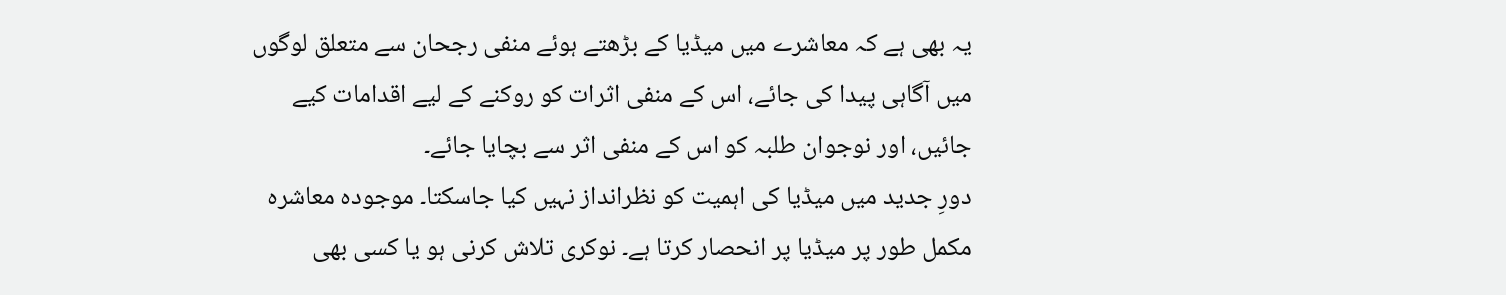یہ بھی ہے کہ معاشرے میں میڈیا کے بڑھتے ہوئے منفی رجحان سے متعلق لوگوں میں آگاہی پیدا کی جائے، اس کے منفی اثرات کو روکنے کے لیے اقدامات کیے جائیں، اور نوجوان طلبہ کو اس کے منفی اثر سے بچایا جائے۔
دورِ جدید میں میڈیا کی اہمیت کو نظرانداز نہیں کیا جاسکتا۔ موجودہ معاشرہ مکمل طور پر میڈیا پر انحصار کرتا ہے۔ نوکری تلاش کرنی ہو یا کسی بھی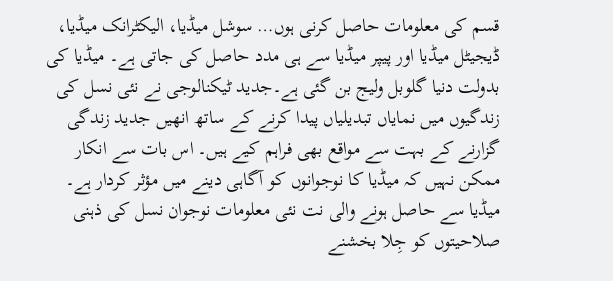قسم کی معلومات حاصل کرنی ہوں… سوشل میڈیا، الیکٹرانک میڈیا، ڈیجیٹل میڈیا اور پیپر میڈیا سے ہی مدد حاصل کی جاتی ہے۔ میڈیا کی بدولت دنیا گلوبل ولیج بن گئی ہے۔جدید ٹیکنالوجی نے نئی نسل کی زندگیوں میں نمایاں تبدیلیاں پیدا کرنے کے ساتھ انھیں جدید زندگی گزارنے کے بہت سے مواقع بھی فراہم کیے ہیں۔ اس بات سے انکار ممکن نہیں کہ میڈیا کا نوجوانوں کو آگاہی دینے میں مؤثر کردار ہے۔ میڈیا سے حاصل ہونے والی نت نئی معلومات نوجوان نسل کی ذہنی صلاحیتوں کو جِلا بخشنے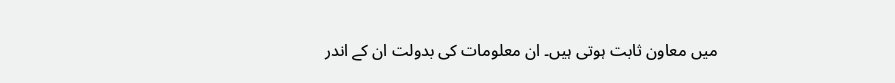میں معاون ثابت ہوتی ہیں۔ ان معلومات کی بدولت ان کے اندر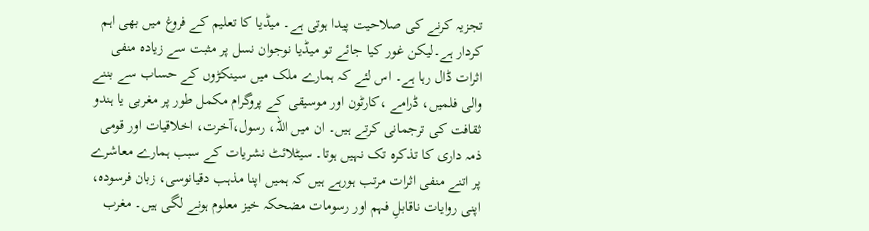تجزیہ کرنے کی صلاحیت پیدا ہوتی ہے۔ میڈیا کا تعلیم کے فروغ میں بھی اہم کردار ہے۔لیکن غور کیا جائے تو میڈیا نوجوان نسل پر مثبت سے زیادہ منفی اثرات ڈال رہا ہے۔ اس لئے کہ ہمارے ملک میں سینکڑوں کے حساب سے بننے والی فلمیں، ڈرامے ،کارٹون اور موسیقی کے پروگرام مکمل طور پر مغربی یا ہندو ثقافت کی ترجمانی کرتے ہیں۔ ان میں اللہ، رسول،آخرت، اخلاقیات اور قومی ذمہ داری کا تذکرہ تک نہیں ہوتا۔ سیٹلائٹ نشریات کے سبب ہمارے معاشرے پر اتنے منفی اثرات مرتب ہورہے ہیں کہ ہمیں اپنا مذہب دقیانوسی، زبان فرسودہ، اپنی روایات ناقابلِ فہم اور رسومات مضحکہ خیز معلوم ہونے لگی ہیں۔ مغرب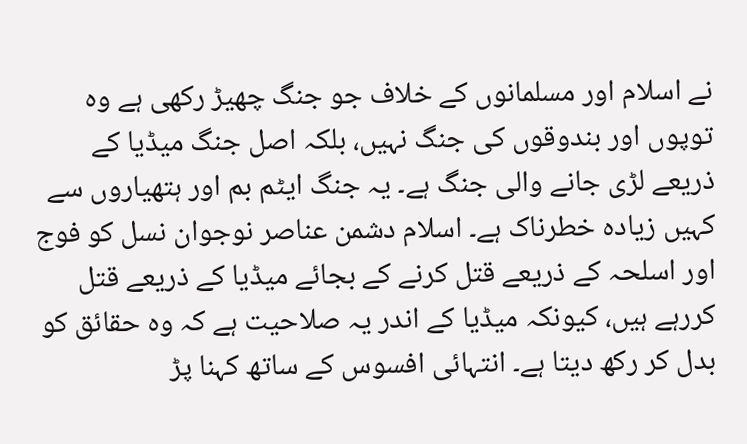نے اسلام اور مسلمانوں کے خلاف جو جنگ چھیڑ رکھی ہے وہ توپوں اور بندوقوں کی جنگ نہیں، بلکہ اصل جنگ میڈیا کے ذریعے لڑی جانے والی جنگ ہے۔ یہ جنگ ایٹم بم اور ہتھیاروں سے کہیں زیادہ خطرناک ہے۔ اسلام دشمن عناصر نوجوان نسل کو فوج اور اسلحہ کے ذریعے قتل کرنے کے بجائے میڈیا کے ذریعے قتل کررہے ہیں، کیونکہ میڈیا کے اندر یہ صلاحیت ہے کہ وہ حقائق کو بدل کر رکھ دیتا ہے۔ انتہائی افسوس کے ساتھ کہنا پڑ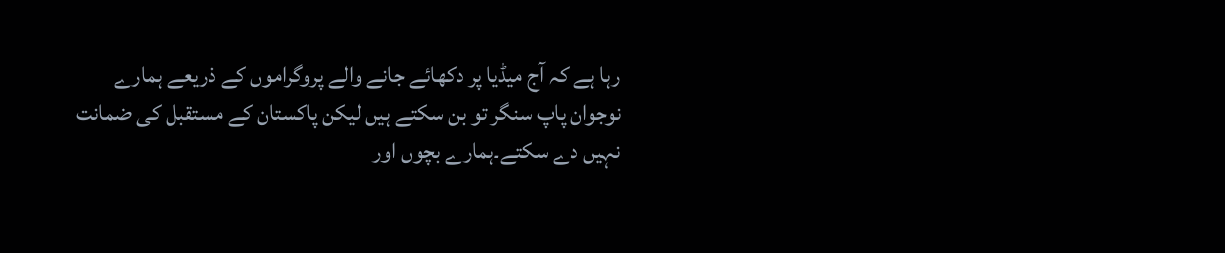رہا ہے کہ آج میڈیا پر دکھائے جانے والے پروگراموں کے ذریعے ہمارے نوجوان پاپ سنگر تو بن سکتے ہیں لیکن پاکستان کے مستقبل کی ضمانت نہیں دے سکتے۔ہمارے بچوں اور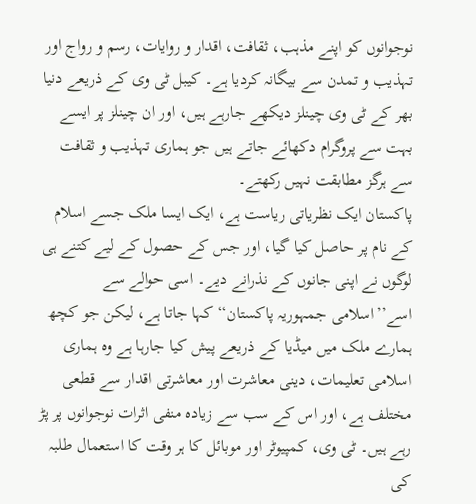نوجوانوں کو اپنے مذہب، ثقافت، اقدار و روایات، رسم و رواج اور تہذیب و تمدن سے بیگانہ کردیا ہے۔ کیبل ٹی وی کے ذریعے دنیا بھر کے ٹی وی چینلز دیکھے جارہے ہیں، اور ان چینلز پر ایسے بہت سے پروگرام دکھائے جاتے ہیں جو ہماری تہذیب و ثقافت سے ہرگز مطابقت نہیں رکھتے۔
پاکستان ایک نظریاتی ریاست ہے، ایک ایسا ملک جسے اسلام کے نام پر حاصل کیا گیا، اور جس کے حصول کے لیے کتنے ہی لوگوں نے اپنی جانوں کے نذرانے دیے۔ اسی حوالے سے اسے’’اسلامی جمہوریہ پاکستان‘‘ کہا جاتا ہے، لیکن جو کچھ ہمارے ملک میں میڈیا کے ذریعے پیش کیا جارہا ہے وہ ہماری اسلامی تعلیمات، دینی معاشرت اور معاشرتی اقدار سے قطعی مختلف ہے، اور اس کے سب سے زیادہ منفی اثرات نوجوانوں پر پڑ رہے ہیں۔ ٹی وی، کمپیوٹر اور موبائل کا ہر وقت کا استعمال طلبہ کی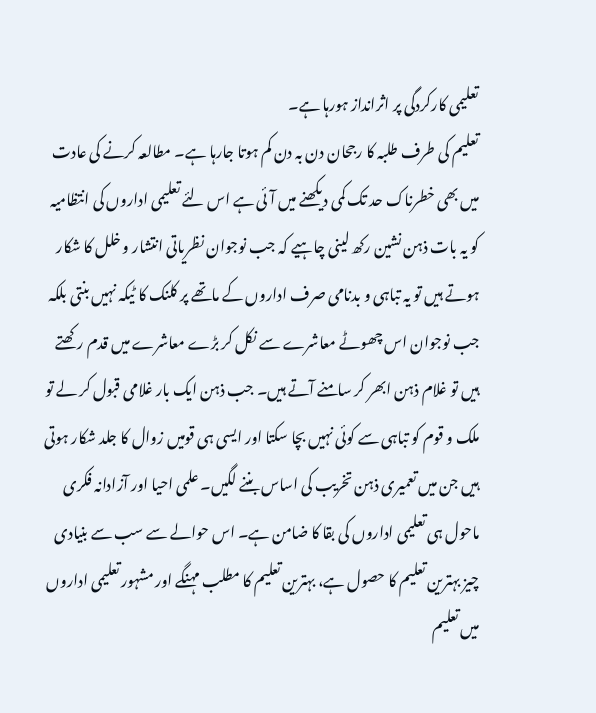تعلیمی کارکردگی پر اثرانداز ہورہا ہے۔
تعلیم کی طرف طلبہ کا رجحان دن بہ دن کم ہوتا جارہا ہے۔ مطالعہ کرنے کی عادت میں بھی خطرناک حد تک کمی دیکھنے میں آئی ہے اس لئے تعلیمی اداروں کی انتظامیہ کو یہ بات ذہن نشین رکھ لینی چاہیے کہ جب نوجوان نظریاتی انتشار و خلل کا شکار ہوتے ہیں تو یہ تباہی و بدنامی صرف اداروں کے ماتھے پر کلنک کا ٹیکہ نہیں بنتی بلکہ جب نوجوان اس چھوٹے معاشرے سے نکل کر بڑے معاشرے میں قدم رکھتے ہیں تو غلام ذہن ابھر کر سامنے آتے ہیں۔ جب ذہن ایک بار غلامی قبول کر لے تو ملک و قوم کو تباہی سے کوئی نہیں بچا سکتا اور ایسی ہی قومیں زوال کا جلد شکار ہوتی ہیں جن میں تعمیری ذہن تخریب کی اساس بننے لگیں۔ علمی احیا اور آزادانہ فکری ماحول ہی تعلیمی اداروں کی بقا کا ضامن ہے۔ اس حوالے سے سب سے بنیادی چیز بہترین تعلیم کا حصول ہے، بہترین تعلیم کا مطلب مہنگے اور مشہور تعلیمی اداروں میں تعلیم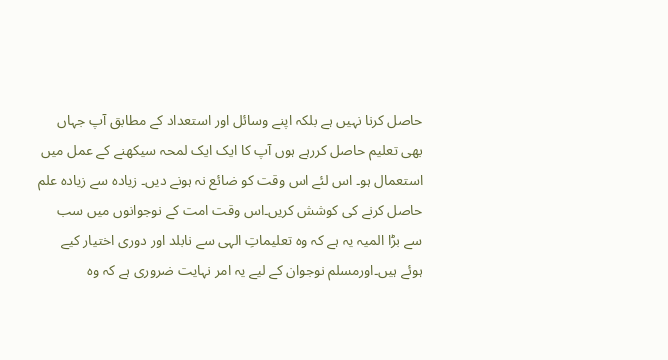حاصل کرنا نہیں ہے بلکہ اپنے وسائل اور استعداد کے مطابق آپ جہاں بھی تعلیم حاصل کررہے ہوں آپ کا ایک ایک لمحہ سیکھنے کے عمل میں استعمال ہو۔ اس لئے اس وقت کو ضائع نہ ہونے دیں۔ زیادہ سے زیادہ علم حاصل کرنے کی کوشش کریں۔اس وقت امت کے نوجوانوں میں سب سے بڑا المیہ یہ ہے کہ وہ تعلیماتِ الہی سے نابلد اور دوری اختیار کیے ہوئے ہیں۔اورمسلم نوجوان کے لیے یہ امر نہایت ضروری ہے کہ وہ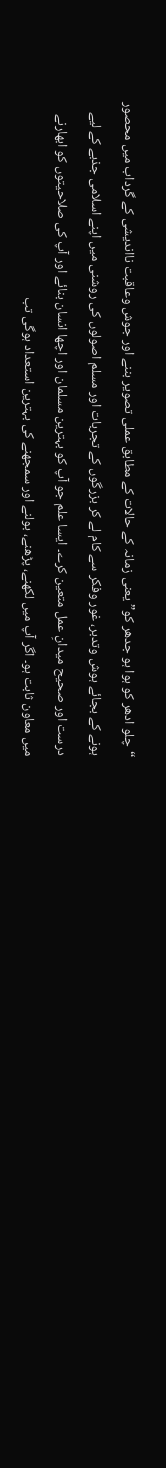“چلو ادھر کو ہوا ہو جدھر کو” یعنی زمانہ کے حالات کے مطابق عملی تصویر بننے اور جوش وعاقبت نااندیشی کے گرداب میں محصور ہونے کے بجائے ہوش وتدبر، غور وفکر سے کام لے کر بزرگوں کے تجربات اور مسلم اصولوں کی روشنی میں اپنے اسلامی جذبے کے لیے درست اور صحیح میدانِ عمل متعین کرے۔ ایسا علم جو آپ کو بہترین مسلمان اور اچھا انسان بنائے اور آپ کی صلاحیتوں کو ابھارنے میں معاون ثابت ہو۔ اگر آپ میں لکھنے، پڑھنے، بولنے اور سمجھنے کی بہترین استعداد ہوگی تب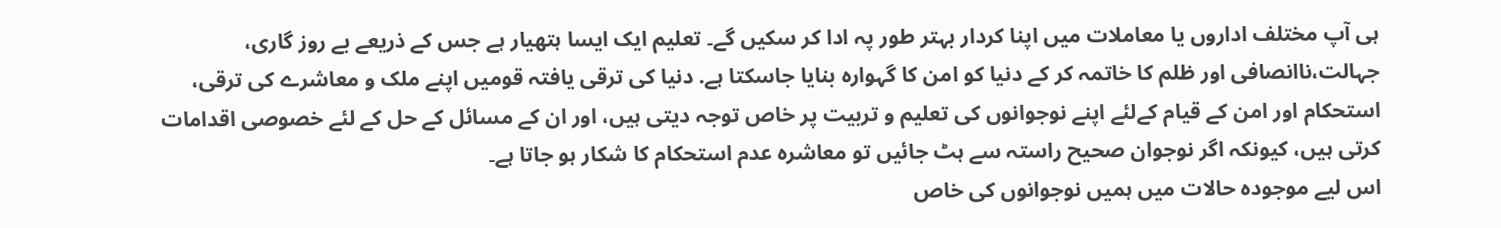ہی آپ مختلف اداروں یا معاملات میں اپنا کردار بہتر طور پہ ادا کر سکیں گے۔ تعلیم ایک ایسا ہتھیار ہے جس کے ذريعے بے روز گاری، جہالت،ناانصافی اور ظلم کا خاتمہ کر کے دنیا کو امن کا گہوارہ بنايا جاسکتا ہے. دنیا کی ترقی یافتہ قومیں اپنے ملک و معاشرے کی ترقی، استحکام اور امن کے قیام کےلئے اپنے نوجوانوں کی تعلیم و تربیت پر خاص توجہ دیتی ہیں، اور ان کے مسائل کے حل کے لئے خصوصی اقدامات کرتی ہیں، کیونکہ اگر نوجوان صحيح راستہ سے ہٹ جائیں تو معاشرہ عدم استحکام کا شکار ہو جاتا ہے۔
اس ليے موجودہ حالات میں ہمیں نوجوانوں کی خاص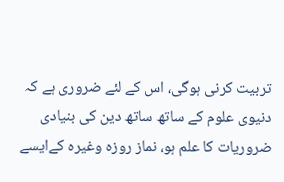تربيت کرنی ہوگی، اس کے لئے ضروری ہے کہ دنیوی علوم کے ساتھ ساتھ دين کی بنيادی ضروريات کا علم ہو، نماز روزہ وغیرہ کےايسے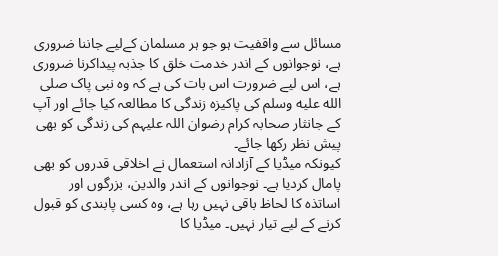مسائل سے واقفيت ہو جو ہر مسلمان کےليے جاننا ضروری ہے، نوجوانوں کے اندر خدمت خلق کا جذبہ پيداکرنا ضروری ہے، اس ليے ضرورت اس بات کی ہے کہ وہ نبی پاک صلى الله عليه وسلم کی پاکیزہ زندگی کا مطالعہ کیا جائے اور آپ کے جانثار صحابہ کرام رضوان اللہ علیہم کی زندگی کو بھی پیش نظر رکھا جائے۔
کیونکہ میڈیا کے آزادانہ استعمال نے اخلاقی قدروں کو بھی پامال کردیا ہے۔ نوجوانوں کے اندر والدین، بزرگوں اور اساتذہ کا لحاظ باقی نہیں رہا ہے، وہ کسی پابندی کو قبول کرنے کے لیے تیار نہیں۔ میڈیا کا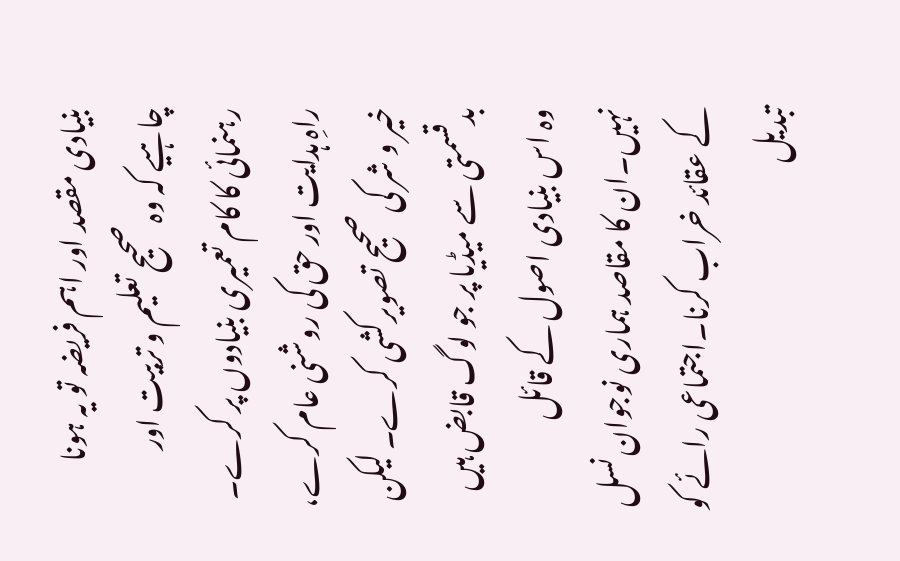بنیادی مقصد اور اہم فریضہ تو یہ ہونا چاہیے کہ وہ صحیح تعلیم و تربیت اور رہنمائی کا کام تعمیری بنیادوں پر کرے۔ راہِ ہدایت اور حق کی روشنی عام کرے، خیر و شر کی صحیح تصویرکشی کرے۔ لیکن بدقسمتی سے میڈیا پر جو لوگ قابض ہیں وہ اس بنیادی اصول کے قائل نہیں۔ان کا مقاصد ہماری نوجوان نسل کے عقائد خراب کرنا۔اجتماعی رائے کو تبدیل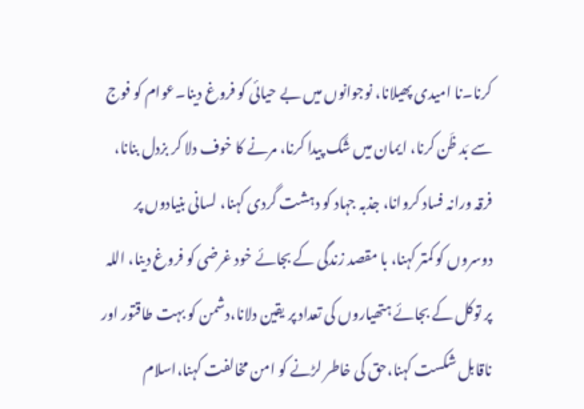کرنا۔نا امیدی پھیلانا، نوجوانوں میں بے حیائی کو فروغ دینا۔عوام کو فوج سے بَد ظَن کرنا، ایمان میں شَک پیدا کرنا، مرنے کا خوف دلا کر بزدل بنانا، فرقہ ورانہ فساد کروانا، جذبہ جہاد کو دہشت گردی کہنا، لسانی بنیادوں پر دوسروں کو کمتر کہنا، با مقصد زندگی کے بجائے خود غرضی کو فروغ دینا، اللہ پر توکل کے بجائے ہتھیاروں کی تعداد پر یقین دلانا،دشمن کو بہت طاقتور اور ناقابل شکست کہنا،حق کی خاطر لڑنے کو امن مخالفت کہنا،اسلام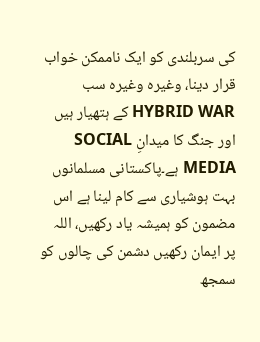کی سربلندی کو ایک ناممکن خواب قرار دینا، وغیرہ وغیرہ سب HYBRID WAR کے ہتھیار ہیں اور جنگ کا میدانِ SOCIAL MEDIA ہے۔پاکستانی مسلمانوں بہت ہوشیاری سے کام لینا ہے اس مضمون کو ہمیشہ یاد رکھیں، اللہ پر ایمان رکھیں دشمن کی چالوں کو سمجھ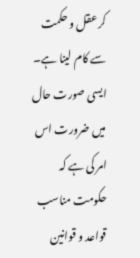کر عقل و حکمت سے کام لینا ہے۔ ایسی صورت حال میں ضرورت اس امر کی ہے کہ حکومت مناسب قواعد و قوانین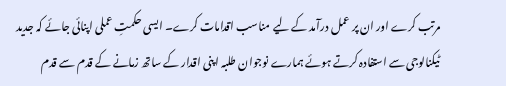مرتب کرے اور ان پر عمل درآمد کے لیے مناسب اقدامات کرے۔ ایسی حکمتِ عملی اپنائی جائے کہ جدید ٹیکنالوجی سے استفادہ کرتے ہوئے ہمارے نوجوان طلبہ اپنی اقدار کے ساتھ زمانے کے قدم سے قدم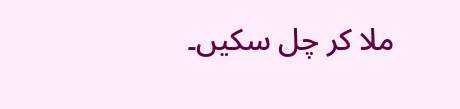ملا کر چل سکیں۔